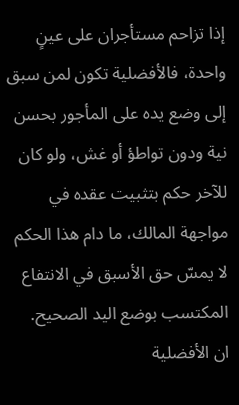إذا تزاحم مستأجران على عينٍ واحدة، فالأفضلية تكون لمن سبق إلى وضع يده على المأجور بحسن نية ودون تواطؤ أو غش، ولو كان للآخر حكم بتثبيت عقده في مواجهة المالك، ما دام هذا الحكم لا يمسّ حق الأسبق في الانتفاع المكتسب بوضع اليد الصحيح.
ان الأفضلية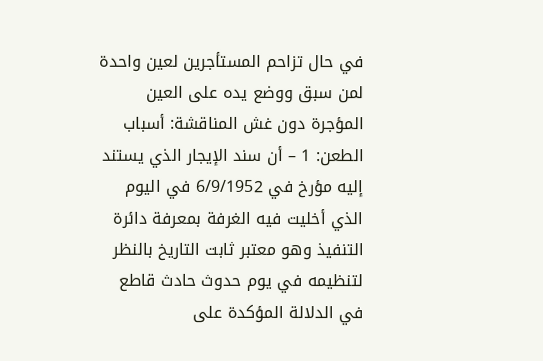في حال تزاحم المستأجرين لعين واحدة لمن سبق ووضع يده على العين المؤجرة دون غش المناقشة: أسباب الطعن: 1 – أن سند الإيجار الذي يستند إليه مؤرخ في 6/9/1952 في اليوم الذي أخليت فيه الغرفة بمعرفة دائرة التنفيذ وهو معتبر ثابت التاريخ بالنظر لتنظيمه في يوم حدوث حادث قاطع في الدلالة المؤكدة على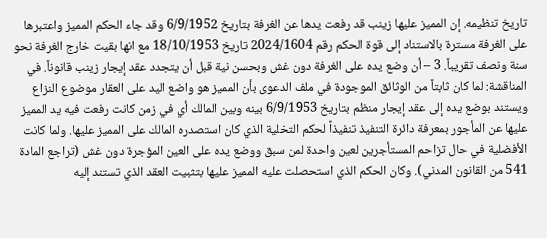تاريخ تنظيمه. إن المميز عليها زينب قد رفعت يدها عن الغرفة بتاريخ 6/9/1952 وقد جاء الحكم المميز واعتبرها على الغرفة مسترة بالاستناد إلى قوة الحكم رقم 2024/1604 تاريخ 18/10/1953 مع انها بقيت خارج الغرفة نحو سنة ونصف تقريباً. 3 – أن وضع يده على الغرفة دون غش وبحسن نية قبل أن يتجدد عقد إيجار زينب قانوناً. في المناقشة: لما كان ثابتاً من الوثائق الموجودة في ملف الدعوى بأن المميز هو واضع اليد على العقار موضوع النزاع ويستند بوضع يده إلى عقد إيجار منظم بتاريخ 6/9/1953 بينه وبين المالك أي في زمن كانت رفعت فيه يد المميز عليها عن المأجور بمعرفة دائرة التنفيذ تنفيذاً لحكم التخلية الذي كان استصدره المالك على المميز عليها. ولما كانت الأفضلية في حال تزاحم المستأجرين لعين واحدة لمن سبق ووضع يده على العين المؤجرة دون غش (تراجع المادة 541 من القانون المدني). وكان الحكم الذي استحصلت عليه المميز عليها بتثبيت العقد الذي تستند إليه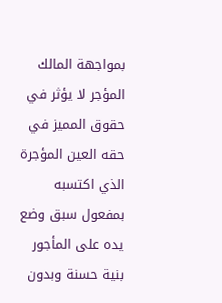بمواجهة المالك المؤجر لا يؤثر في حقوق المميز في حقه العين المؤجرة الذي اكتسبه بمفعول سبق وضع يده على المأجور بنية حسنة وبدون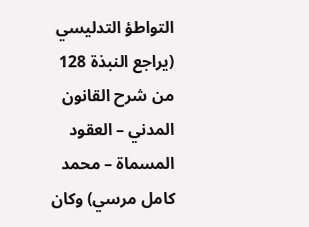التواطؤ التدليسي (يراجع النبذة 128 من شرح القانون المدني – العقود المسماة – محمد كامل مرسي) وكان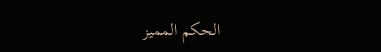الحكم المميز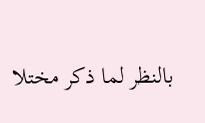بالنظر لما ذكر مختلا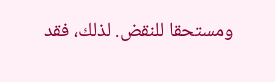ومستحقا للنقض. لذلك، فقد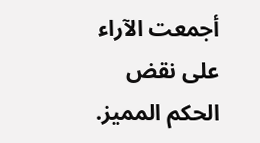أجمعت الآراء على نقض الحكم المميز.